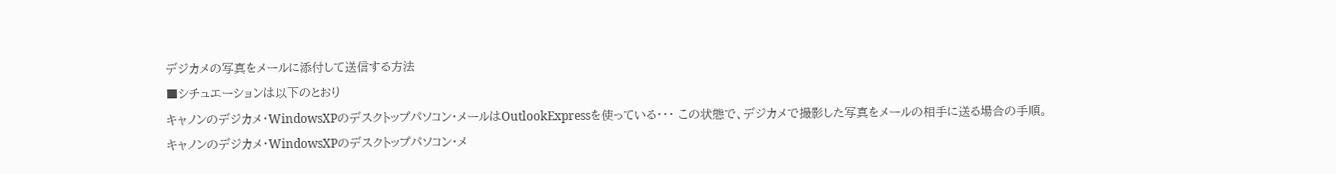デジカメの写真をメールに添付して送信する方法
■シチュエーションは以下のとおり
キャノンのデジカメ・WindowsXPのデスクトップパソコン・メールはOutlookExpressを使っている・・・ この状態で、デジカメで撮影した写真をメールの相手に送る場合の手順。
キャノンのデジカメ・WindowsXPのデスクトップパソコン・メ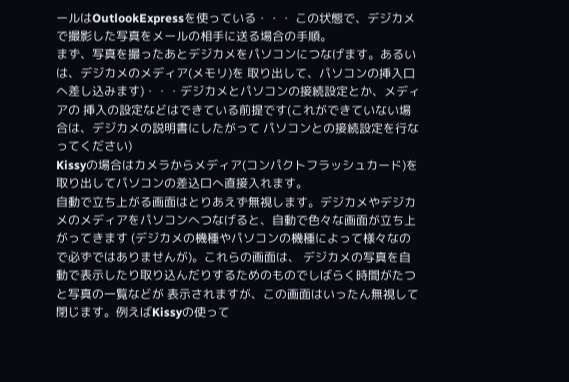ールはOutlookExpressを使っている・・・ この状態で、デジカメで撮影した写真をメールの相手に送る場合の手順。
まず、写真を撮ったあとデジカメをパソコンにつなげます。あるいは、デジカメのメディア(メモリ)を 取り出して、パソコンの挿入口へ差し込みます)・・・デジカメとパソコンの接続設定とか、メディアの 挿入の設定などはできている前提です(これができていない場合は、デジカメの説明書にしたがって パソコンとの接続設定を行なってください)
Kissyの場合はカメラからメディア(コンパクトフラッシュカード)を取り出してパソコンの差込口へ直接入れます。
自動で立ち上がる画面はとりあえず無視します。デジカメやデジカメのメディアをパソコンへつなげると、自動で色々な画面が立ち上がってきます (デジカメの機種やパソコンの機種によって様々なので必ずではありませんが)。これらの画面は、 デジカメの写真を自動で表示したり取り込んだりするためのものでしばらく時間がたつと写真の一覧などが 表示されますが、この画面はいったん無視して閉じます。例えばKissyの使って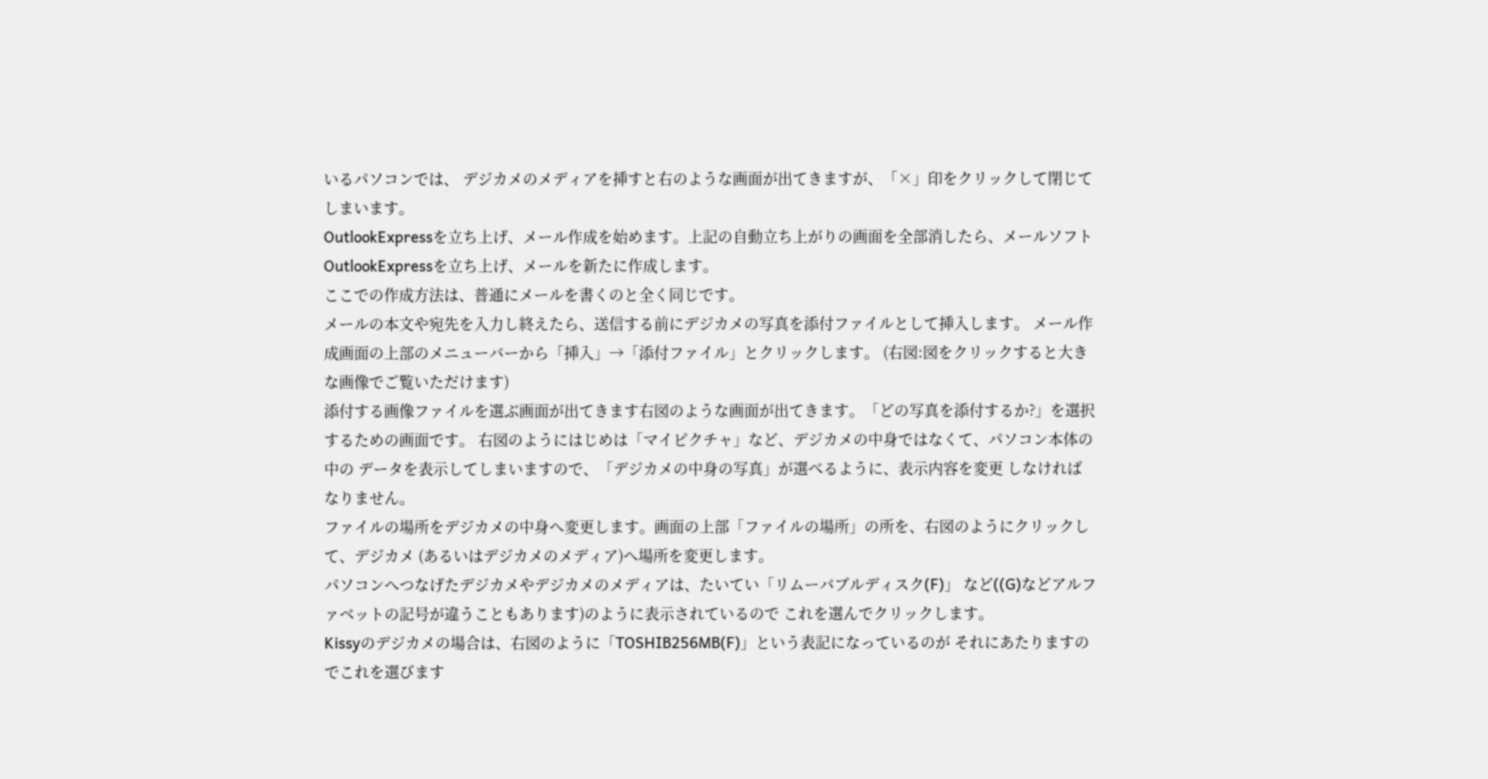いるパソコンでは、 デジカメのメディアを挿すと右のような画面が出てきますが、「×」印をクリックして閉じてしまいます。
OutlookExpressを立ち上げ、メール作成を始めます。上記の自動立ち上がりの画面を全部消したら、メールソフトOutlookExpressを立ち上げ、メールを新たに作成します。
ここでの作成方法は、普通にメールを書くのと全く同じです。
メールの本文や宛先を入力し終えたら、送信する前にデジカメの写真を添付ファイルとして挿入します。 メール作成画面の上部のメニューバーから「挿入」→「添付ファイル」とクリックします。 (右図:図をクリックすると大きな画像でご覧いただけます)
添付する画像ファイルを選ぶ画面が出てきます右図のような画面が出てきます。「どの写真を添付するか?」を選択するための画面です。 右図のようにはじめは「マイピクチャ」など、デジカメの中身ではなくて、パソコン本体の中の データを表示してしまいますので、「デジカメの中身の写真」が選べるように、表示内容を変更 しなければなりません。
ファイルの場所をデジカメの中身へ変更します。画面の上部「ファイルの場所」の所を、右図のようにクリックして、デジカメ (あるいはデジカメのメディア)へ場所を変更します。
パソコンへつなげたデジカメやデジカメのメディアは、たいてい「リムーバブルディスク(F)」 など((G)などアルファベットの記号が違うこともあります)のように表示されているので これを選んでクリックします。
Kissyのデジカメの場合は、右図のように「TOSHIB256MB(F)」という表記になっているのが それにあたりますのでこれを選びます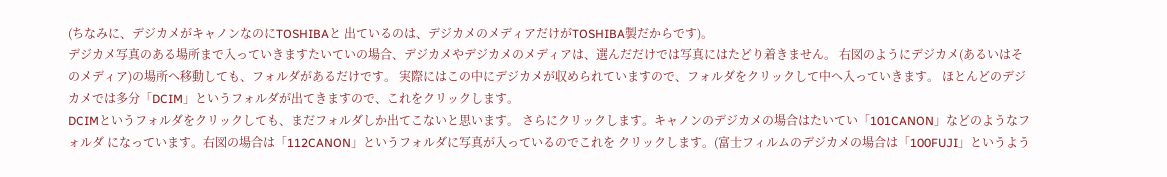(ちなみに、デジカメがキャノンなのにTOSHIBAと 出ているのは、デジカメのメディアだけがTOSHIBA製だからです)。
デジカメ写真のある場所まで入っていきますたいていの場合、デジカメやデジカメのメディアは、選んだだけでは写真にはたどり着きません。 右図のようにデジカメ(あるいはそのメディア)の場所へ移動しても、フォルダがあるだけです。 実際にはこの中にデジカメが収められていますので、フォルダをクリックして中へ入っていきます。 ほとんどのデジカメでは多分「DCIM」というフォルダが出てきますので、これをクリックします。
DCIMというフォルダをクリックしても、まだフォルダしか出てこないと思います。 さらにクリックします。キャノンのデジカメの場合はたいてい「101CANON」などのようなフォルダ になっています。右図の場合は「112CANON」というフォルダに写真が入っているのでこれを クリックします。(富士フィルムのデジカメの場合は「100FUJI」というよう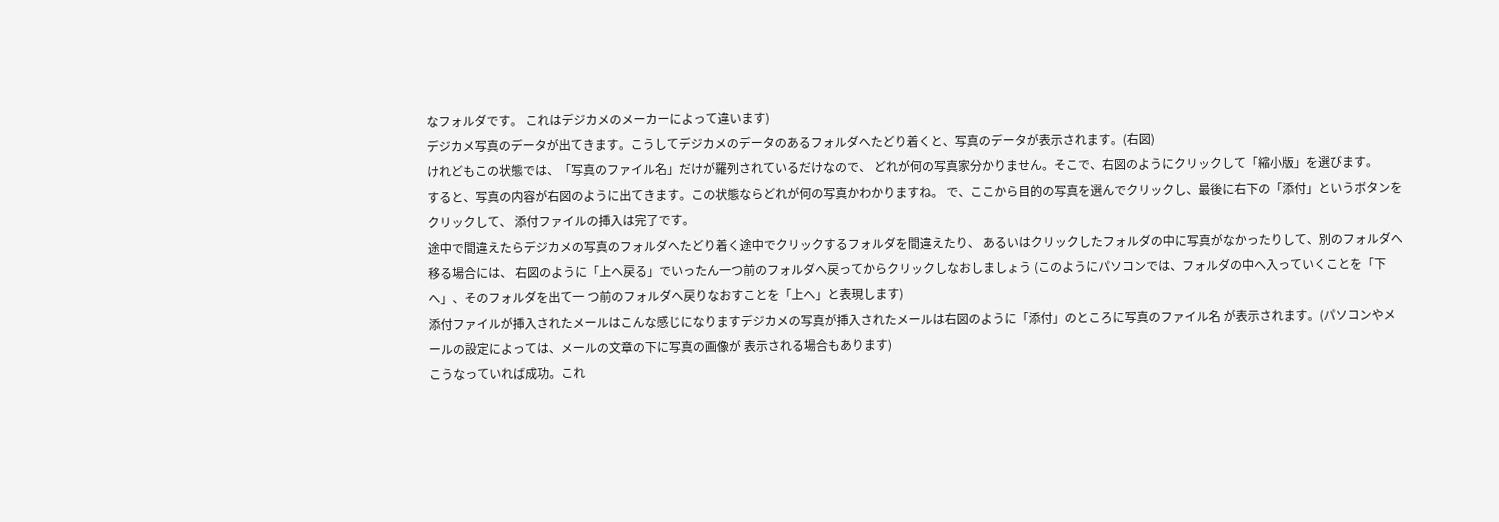なフォルダです。 これはデジカメのメーカーによって違います)
デジカメ写真のデータが出てきます。こうしてデジカメのデータのあるフォルダへたどり着くと、写真のデータが表示されます。(右図)
けれどもこの状態では、「写真のファイル名」だけが羅列されているだけなので、 どれが何の写真家分かりません。そこで、右図のようにクリックして「縮小版」を選びます。
すると、写真の内容が右図のように出てきます。この状態ならどれが何の写真かわかりますね。 で、ここから目的の写真を選んでクリックし、最後に右下の「添付」というボタンをクリックして、 添付ファイルの挿入は完了です。
途中で間違えたらデジカメの写真のフォルダへたどり着く途中でクリックするフォルダを間違えたり、 あるいはクリックしたフォルダの中に写真がなかったりして、別のフォルダへ移る場合には、 右図のように「上へ戻る」でいったん一つ前のフォルダへ戻ってからクリックしなおしましょう (このようにパソコンでは、フォルダの中へ入っていくことを「下へ」、そのフォルダを出て一 つ前のフォルダへ戻りなおすことを「上へ」と表現します)
添付ファイルが挿入されたメールはこんな感じになりますデジカメの写真が挿入されたメールは右図のように「添付」のところに写真のファイル名 が表示されます。(パソコンやメールの設定によっては、メールの文章の下に写真の画像が 表示される場合もあります)
こうなっていれば成功。これ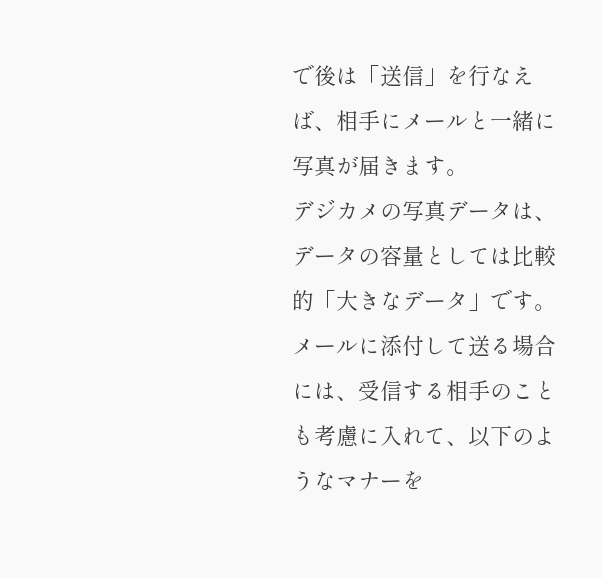で後は「送信」を行なえば、相手にメールと一緒に写真が届きます。
デジカメの写真データは、データの容量としては比較的「大きなデータ」です。 メールに添付して送る場合には、受信する相手のことも考慮に入れて、以下のようなマナーを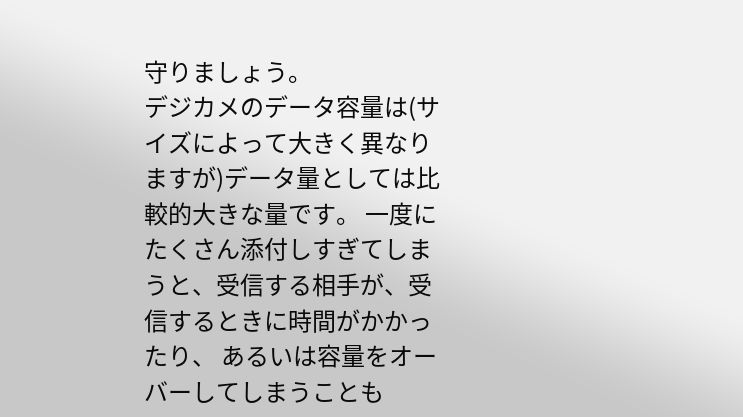守りましょう。
デジカメのデータ容量は(サイズによって大きく異なりますが)データ量としては比較的大きな量です。 一度にたくさん添付しすぎてしまうと、受信する相手が、受信するときに時間がかかったり、 あるいは容量をオーバーしてしまうことも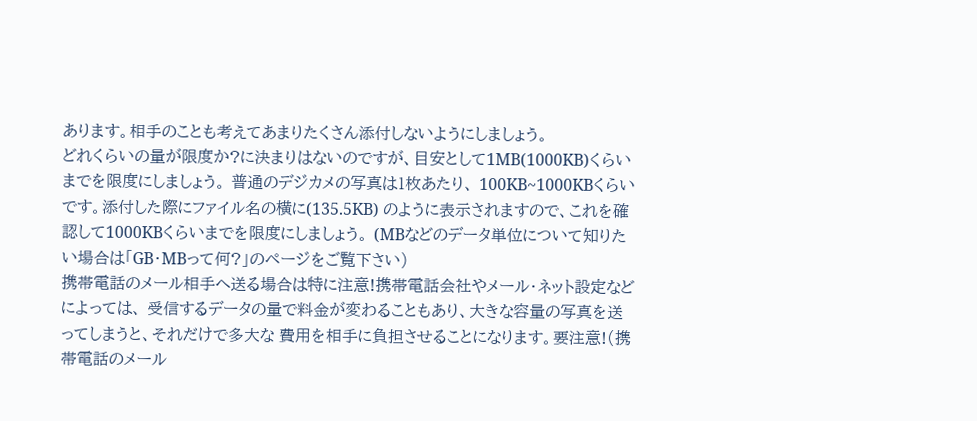あります。相手のことも考えてあまりたくさん添付しないようにしましょう。
どれくらいの量が限度か?に決まりはないのですが、目安として1MB(1000KB)くらいまでを限度にしましょう。 普通のデジカメの写真は1枚あたり、 100KB~1000KBくらいです。添付した際にファイル名の横に(135.5KB) のように表示されますので、これを確認して1000KBくらいまでを限度にしましょう。 (MBなどのデータ単位について知りたい場合は「GB・MBって何?」のページをご覧下さい)
携帯電話のメール相手へ送る場合は特に注意!携帯電話会社やメール・ネット設定などによっては、 受信するデータの量で料金が変わることもあり、大きな容量の写真を送ってしまうと、それだけで多大な 費用を相手に負担させることになります。要注意!(携帯電話のメール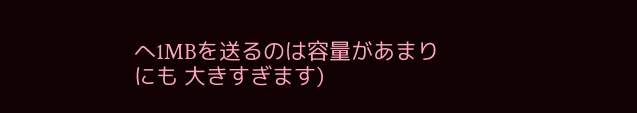へ1MBを送るのは容量があまりにも 大きすぎます)